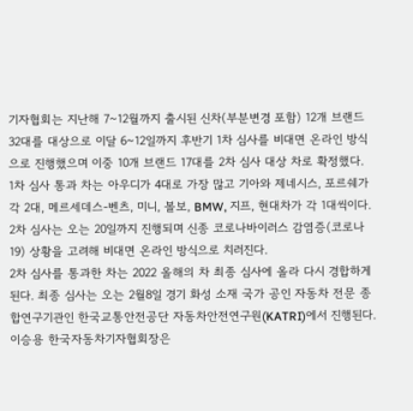기자협회는 지난해 7~12월까지 출시된 신차(부분변경 포함) 12개 브랜드 32대를 대상으로 이달 6~12일까지 후반기 1차 심사를 비대면 온라인 방식으로 진행했으며 이중 10개 브랜드 17대를 2차 심사 대상 차로 확정했다.
1차 심사 통과 차는 아우디가 4대로 가장 많고 기아와 제네시스, 포르쉐가 각 2대, 메르세데스-벤츠, 미니, 볼보, BMW, 지프, 현대차가 각 1대씩이다.
2차 심사는 오는 20일까지 진행되며 신종 코로나바이러스 감염증(코로나19) 상황을 고려해 비대면 온라인 방식으로 치러진다.
2차 심사를 통과한 차는 2022 올해의 차 최종 심사에 올라 다시 경합하게 된다. 최종 심사는 오는 2월8일 경기 화성 소재 국가 공인 자동차 전문 종합연구기관인 한국교통안전공단 자동차안전연구원(KATRI)에서 진행된다.
이승용 한국자동차기자협회장은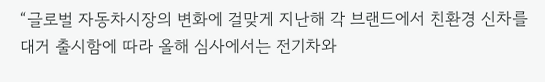“글로벌 자동차시장의 변화에 걸맞게 지난해 각 브랜드에서 친환경 신차를 대거 출시함에 따라 올해 심사에서는 전기차와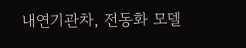내연기관차, 전동화 모델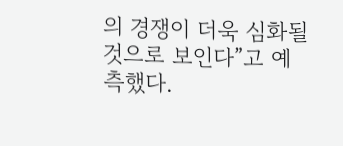의 경쟁이 더욱 심화될 것으로 보인다”고 예측했다.